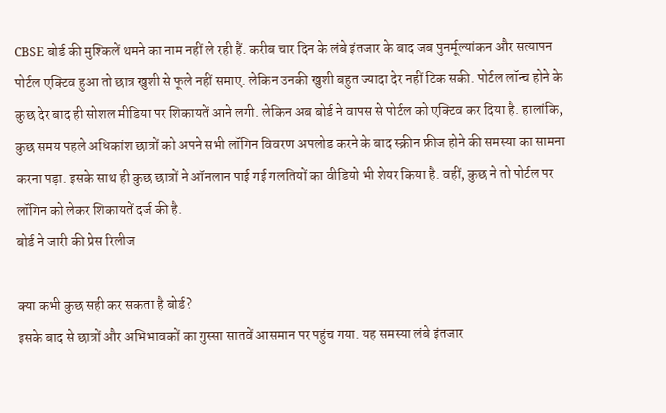CBSE बोर्ड की मुश्किलें थमने का नाम नहीं ले रही हैं. करीब चार दिन के लंबे इंतजार के बाद जब पुनर्मूल्यांकन और सत्यापन पोर्टल एक्टिव हुआ तो छात्र खुशी से फूले नहीं समाए. लेकिन उनकी खुशी बहुत ज्यादा देर नहीं टिक सकी. पोर्टल लॉन्च होने के कुछ देर बाद ही सोशल मीडिया पर शिकायतें आने लगी. लेकिन अब बोर्ड ने वापस से पोर्टल को एक्टिव कर दिया है. हालांकि, कुछ समय पहले अधिकांश छात्रों को अपने सभी लॉगिन विवरण अपलोड करने के बाद स्क्रीन फ्रीज होने की समस्या का सामना करना पड़ा. इसके साथ ही कुछ छात्रों ने ऑनलान पाई गई गलतियों का वीडियो भी शेयर किया है. वहीं, कुछ ने तो पोर्टल पर लॉगिन को लेकर शिकायतें दर्ज की है.
बोर्ड ने जारी की प्रेस रिलीज

क्या कभी कुछ सही कर सकता है बोर्ड?
इसके बाद से छात्रों और अभिभावकों का गुस्सा सातवें आसमान पर पहुंच गया. यह समस्या लंबे इंतजार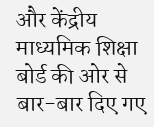और केंद्रीय माध्यमिक शिक्षा बोर्ड की ओर से बार-बार दिए गए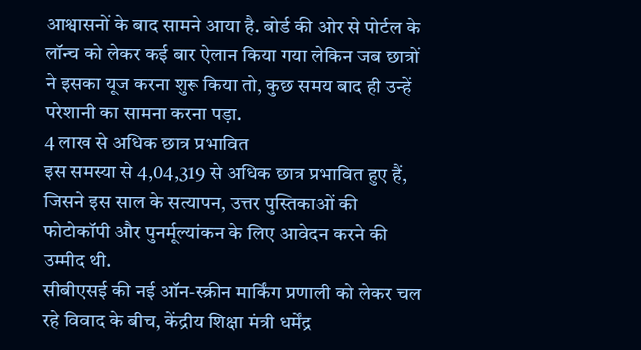आश्वासनों के बाद सामने आया है. बोर्ड की ओर से पोर्टल के लॉन्च को लेकर कई बार ऐलान किया गया लेकिन जब छात्रों ने इसका यूज करना शुरू किया तो, कुछ समय बाद ही उन्हें परेशानी का सामना करना पड़ा.
4 लाख से अधिक छात्र प्रभावित
इस समस्या से 4,04,319 से अधिक छात्र प्रभावित हुए हैं, जिसने इस साल के सत्यापन, उत्तर पुस्तिकाओं की फोटोकॉपी और पुनर्मूल्यांकन के लिए आवेदन करने की उम्मीद थी.
सीबीएसई की नई ऑन-स्क्रीन मार्किंग प्रणाली को लेकर चल रहे विवाद के बीच, केंद्रीय शिक्षा मंत्री धर्मेंद्र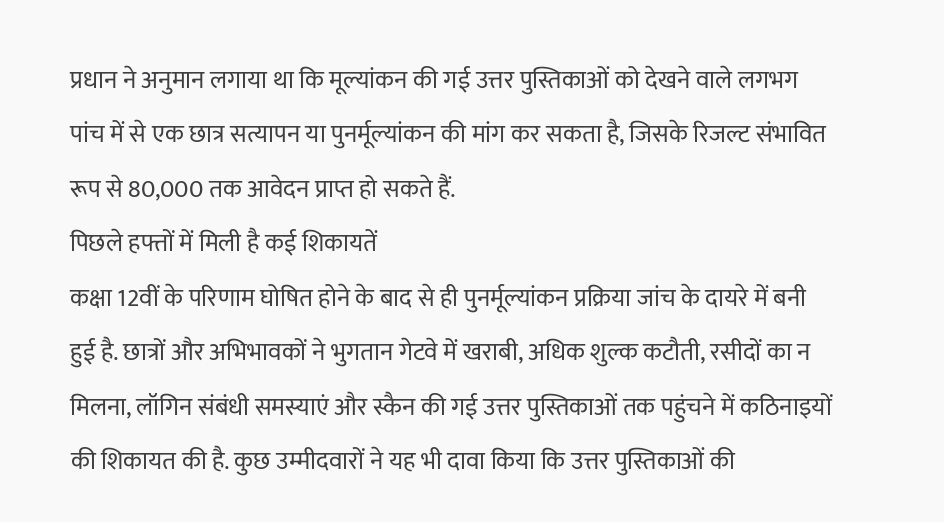प्रधान ने अनुमान लगाया था कि मूल्यांकन की गई उत्तर पुस्तिकाओं को देखने वाले लगभग पांच में से एक छात्र सत्यापन या पुनर्मूल्यांकन की मांग कर सकता है, जिसके रिजल्ट संभावित रूप से 80,000 तक आवेदन प्राप्त हो सकते हैं.
पिछले हफ्तों में मिली है कई शिकायतें
कक्षा 12वीं के परिणाम घोषित होने के बाद से ही पुनर्मूल्यांकन प्रक्रिया जांच के दायरे में बनी हुई है. छात्रों और अभिभावकों ने भुगतान गेटवे में खराबी, अधिक शुल्क कटौती, रसीदों का न मिलना, लॉगिन संबंधी समस्याएं और स्कैन की गई उत्तर पुस्तिकाओं तक पहुंचने में कठिनाइयों की शिकायत की है. कुछ उम्मीदवारों ने यह भी दावा किया कि उत्तर पुस्तिकाओं की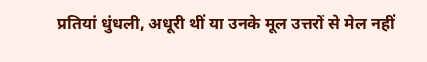प्रतियां धुंधली, अधूरी थीं या उनके मूल उत्तरों से मेल नहीं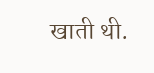खाती थी.